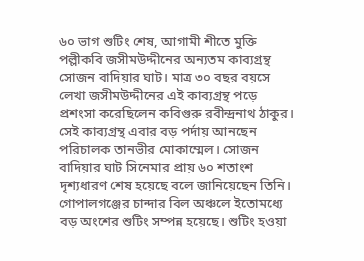৬০ ভাগ শুটিং শেষ, আগামী শীতে মুক্তি
পল্লীকবি জসীমউদ্দীনের অন্যতম কাব্যগ্রন্থ সোজন বাদিয়ার ঘাট। মাত্র ৩০ বছর বয়সে লেখা জসীমউদ্দীনের এই কাব্যগ্রন্থ পড়ে প্রশংসা করেছিলেন কবিগুরু রবীন্দ্রনাথ ঠাকুর। সেই কাব্যগ্রন্থ এবার বড় পর্দায় আনছেন পরিচালক তানভীর মোকাম্মেল। সোজন বাদিয়ার ঘাট সিনেমার প্রায় ৬০ শতাংশ দৃশ্যধারণ শেষ হয়েছে বলে জানিয়েছেন তিনি। গোপালগঞ্জের চান্দার বিল অঞ্চলে ইতোমধ্যে বড় অংশের শুটিং সম্পন্ন হয়েছে। শুটিং হওয়া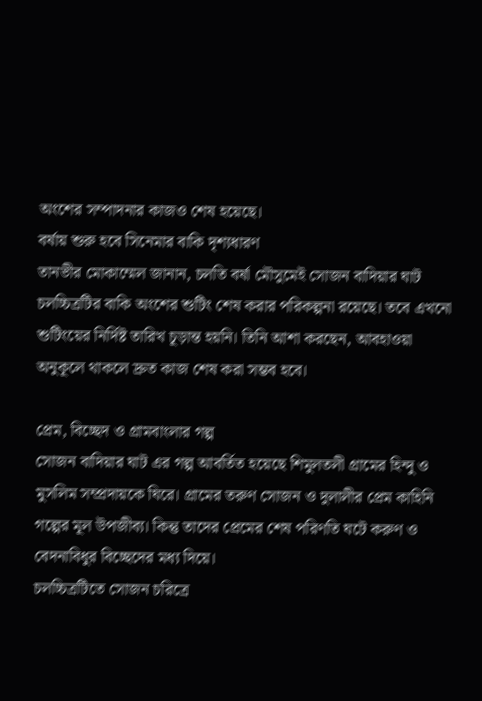অংশের সম্পাদনার কাজও শেষ হয়েছে।
বর্ষায় শুরু হবে সিনেমার বাকি দৃশ্যধারণ
তানভীর মোকাম্মেল জানান, চলতি বর্ষা মৌসুমেই সোজন বাদিয়ার ঘাট চলচ্চিত্রটির বাকি অংশের শুটিং শেষ করার পরিকল্পনা রয়েছে। তবে এখনো শুটিংয়ের নির্দিষ্ট তারিখ চূড়ান্ত হয়নি। তিনি আশা করছেন, আবহাওয়া অনুকূলে থাকলে দ্রুত কাজ শেষ করা সম্ভব হবে।

প্রেম, বিচ্ছেদ ও গ্রামবাংলার গল্প
সোজন বাদিয়ার ঘাট এর গল্প আবর্তিত হয়েছে শিমুলতলী গ্রামের হিন্দু ও মুসলিম সম্প্রদায়কে ঘিরে। গ্রামের তরুণ সোজন ও দুলালীর প্রেম কাহিনি গল্পের মূল উপজীব্য। কিন্তু তাদের প্রেমের শেষ পরিণতি ঘটে করুণ ও বেদনাবিধুর বিচ্ছেদের মধ্য দিয়ে।
চলচ্চিত্রটিতে সোজন চরিত্রে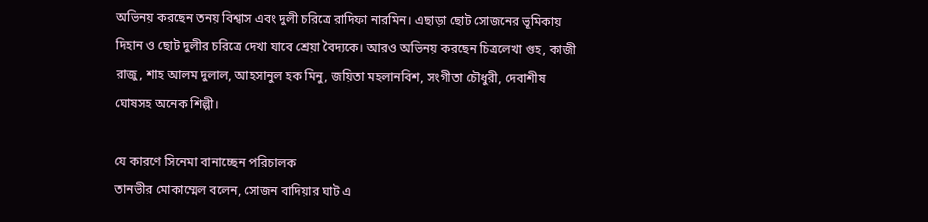অভিনয় করছেন তনয় বিশ্বাস এবং দুলী চরিত্রে রাদিফা নারমিন। এছাড়া ছোট সোজনের ভূমিকায় দিহান ও ছোট দুলীর চরিত্রে দেখা যাবে শ্রেয়া বৈদ্যকে। আরও অভিনয় করছেন চিত্রলেখা গুহ, কাজী রাজু, শাহ আলম দুলাল, আহসানুল হক মিনু, জয়িতা মহলানবিশ, সংগীতা চৌধুরী, দেবাশীষ ঘোষসহ অনেক শিল্পী।

যে কারণে সিনেমা বানাচ্ছেন পরিচালক
তানভীর মোকাম্মেল বলেন, সোজন বাদিয়ার ঘাট এ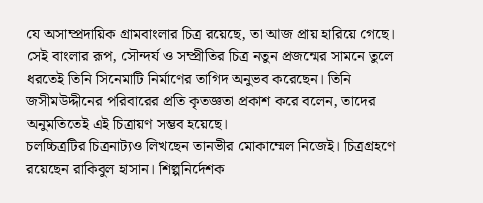যে অসাম্প্রদায়িক গ্রামবাংলার চিত্র রয়েছে, তা আজ প্রায় হারিয়ে গেছে। সেই বাংলার রূপ, সৌন্দর্য ও সম্প্রীতির চিত্র নতুন প্রজন্মের সামনে তুলে ধরতেই তিনি সিনেমাটি নির্মাণের তাগিদ অনুভব করেছেন। তিনি জসীমউদ্দীনের পরিবারের প্রতি কৃতজ্ঞতা প্রকাশ করে বলেন, তাদের অনুমতিতেই এই চিত্রায়ণ সম্ভব হয়েছে।
চলচ্চিত্রটির চিত্রনাট্যও লিখছেন তানভীর মোকাম্মেল নিজেই। চিত্রগ্রহণে রয়েছেন রাকিবুল হাসান। শিল্পনির্দেশক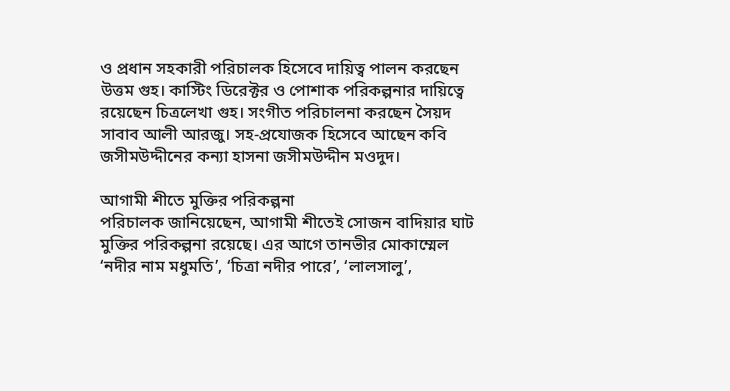ও প্রধান সহকারী পরিচালক হিসেবে দায়িত্ব পালন করছেন উত্তম গুহ। কাস্টিং ডিরেক্টর ও পোশাক পরিকল্পনার দায়িত্বে রয়েছেন চিত্রলেখা গুহ। সংগীত পরিচালনা করছেন সৈয়দ সাবাব আলী আরজু। সহ-প্রযোজক হিসেবে আছেন কবি জসীমউদ্দীনের কন্যা হাসনা জসীমউদ্দীন মওদুদ।

আগামী শীতে মুক্তির পরিকল্পনা
পরিচালক জানিয়েছেন, আগামী শীতেই সোজন বাদিয়ার ঘাট মুক্তির পরিকল্পনা রয়েছে। এর আগে তানভীর মোকাম্মেল ‘নদীর নাম মধুমতি’, ‘চিত্রা নদীর পারে’, ‘লালসালু’,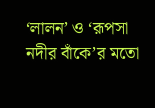‘লালন’ ও ‘রূপসা নদীর বাঁকে’র মতো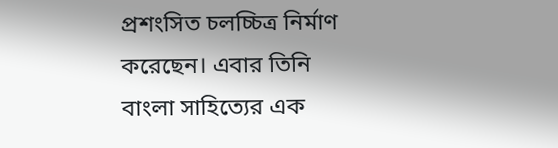প্রশংসিত চলচ্চিত্র নির্মাণ করেছেন। এবার তিনি বাংলা সাহিত্যের এক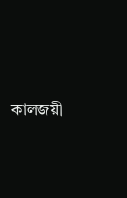কালজয়ী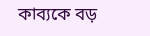কাব্যকে বড়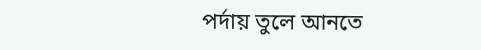পর্দায় তুলে আনতে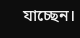যাচ্ছেন।